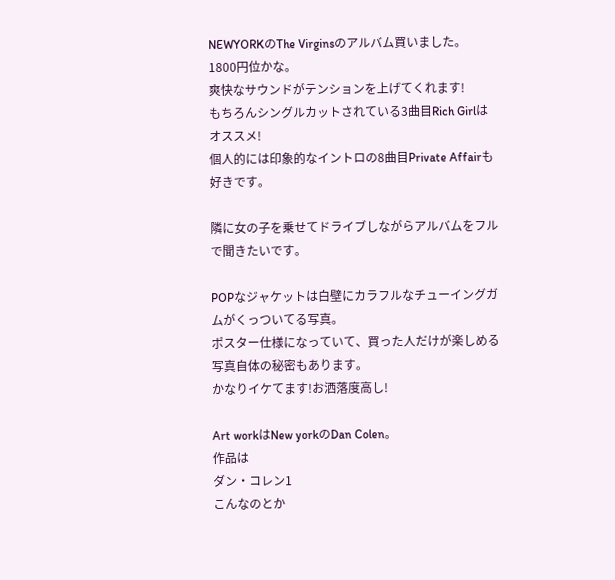NEWYORKのThe Virginsのアルバム買いました。
1800円位かな。
爽快なサウンドがテンションを上げてくれます!
もちろんシングルカットされている3曲目Rich Girlはオススメ!
個人的には印象的なイントロの8曲目Private Affairも好きです。

隣に女の子を乗せてドライブしながらアルバムをフルで聞きたいです。

POPなジャケットは白壁にカラフルなチューイングガムがくっついてる写真。
ポスター仕様になっていて、買った人だけが楽しめる写真自体の秘密もあります。
かなりイケてます!お洒落度高し!

Art workはNew yorkのDan Colen。
作品は
ダン・コレン1
こんなのとか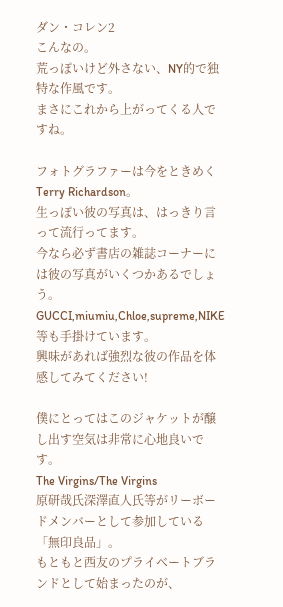ダン・コレン2
こんなの。
荒っぽいけど外さない、NY的で独特な作風です。
まさにこれから上がってくる人ですね。

フォトグラファーは今をときめくTerry Richardson。
生っぽい彼の写真は、はっきり言って流行ってます。
今なら必ず書店の雑誌コーナーには彼の写真がいくつかあるでしょう。
GUCCI,miumiu,Chloe,supreme,NIKE等も手掛けています。
興味があれば強烈な彼の作品を体感してみてください!

僕にとってはこのジャケットが醸し出す空気は非常に心地良いです。
The Virgins/The Virgins
原研哉氏深澤直人氏等がリーボードメンバーとして参加している「無印良品」。
もともと西友のプライベートブランドとして始まったのが、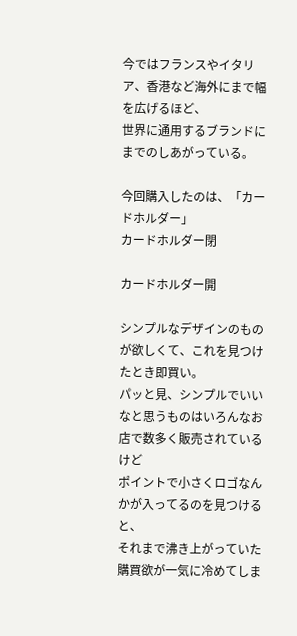今ではフランスやイタリア、香港など海外にまで幅を広げるほど、
世界に通用するブランドにまでのしあがっている。

今回購入したのは、「カードホルダー」
カードホルダー閉

カードホルダー開

シンプルなデザインのものが欲しくて、これを見つけたとき即買い。
パッと見、シンプルでいいなと思うものはいろんなお店で数多く販売されているけど
ポイントで小さくロゴなんかが入ってるのを見つけると、
それまで沸き上がっていた購買欲が一気に冷めてしま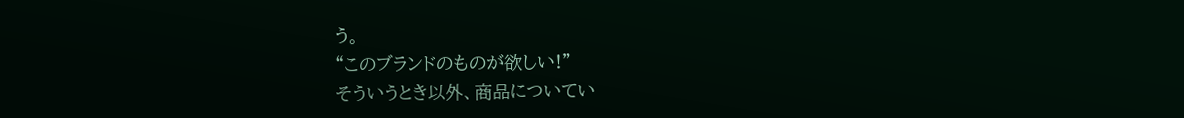う。
“このブランドのものが欲しい!”
そういうとき以外、商品についてい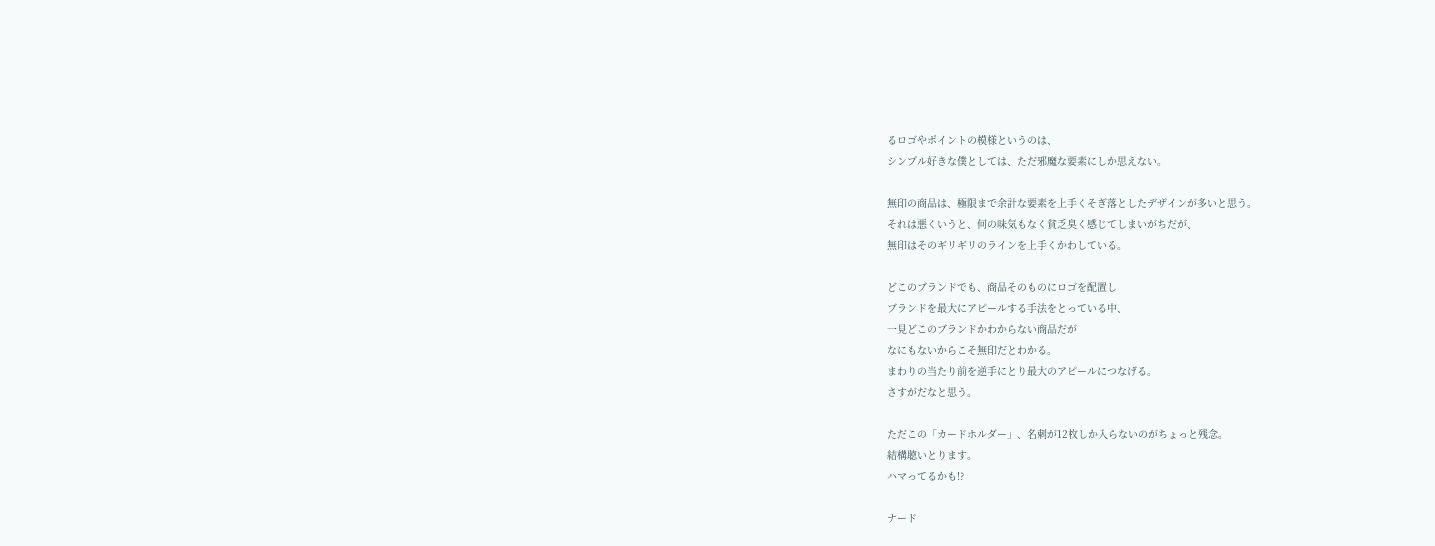るロゴやポイントの模様というのは、
シンプル好きな僕としては、ただ邪魔な要素にしか思えない。

無印の商品は、極限まで余計な要素を上手くそぎ落としたデザインが多いと思う。
それは悪くいうと、何の味気もなく貧乏臭く感じてしまいがちだが、
無印はそのギリギリのラインを上手くかわしている。

どこのブランドでも、商品そのものにロゴを配置し
ブランドを最大にアピールする手法をとっている中、
一見どこのブランドかわからない商品だが
なにもないからこそ無印だとわかる。
まわりの当たり前を逆手にとり最大のアピールにつなげる。
さすがだなと思う。

ただこの「カードホルダー」、名刺が12枚しか入らないのがちょっと残念。
結構聴いとります。
ハマってるかも!?

ナード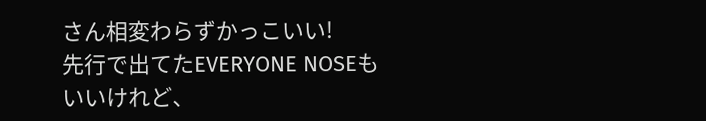さん相変わらずかっこいい!
先行で出てたEVERYONE NOSEもいいけれど、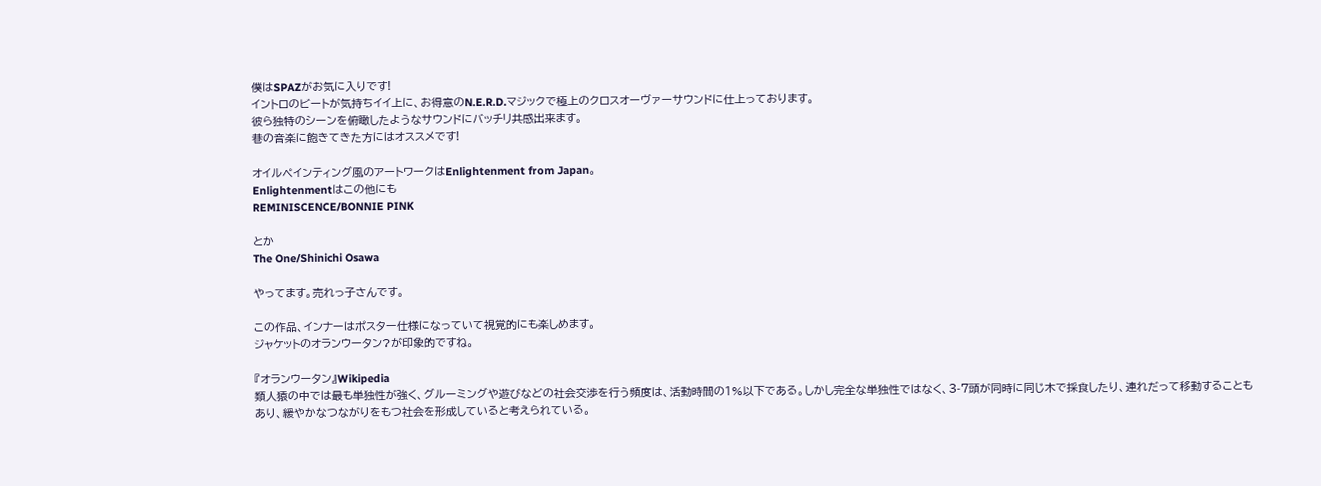僕はSPAZがお気に入りです!
イントロのビートが気持ちイイ上に、お得意のN.E.R.D.マジックで極上のクロスオーヴァーサウンドに仕上っております。
彼ら独特のシーンを俯瞰したようなサウンドにバッチリ共感出来ます。
巷の音楽に飽きてきた方にはオススメです!

オイルペインティング風のアートワークはEnlightenment from Japan。
Enlightenmentはこの他にも
REMINISCENCE/BONNIE PINK

とか
The One/Shinichi Osawa

やってます。売れっ子さんです。

この作品、インナーはポスター仕様になっていて視覚的にも楽しめます。
ジャケットのオランウータン?が印象的ですね。

『オランウータン』Wikipedia
類人猿の中では最も単独性が強く、グルーミングや遊びなどの社会交渉を行う頻度は、活動時間の1%以下である。しかし完全な単独性ではなく、3-7頭が同時に同じ木で採食したり、連れだって移動することもあり、緩やかなつながりをもつ社会を形成していると考えられている。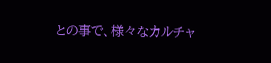との事で、様々なカルチャ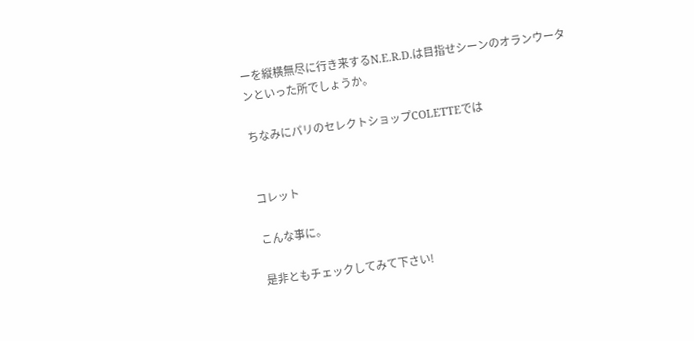ーを縦横無尽に行き来するN.E.R.D.は目指せシーンのオランウータンといった所でしょうか。

ちなみにパリのセレクトショップCOLETTEでは


コレット

こんな事に。

是非ともチェックしてみて下さい!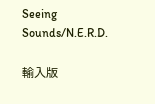Seeing Sounds/N.E.R.D.

輸入版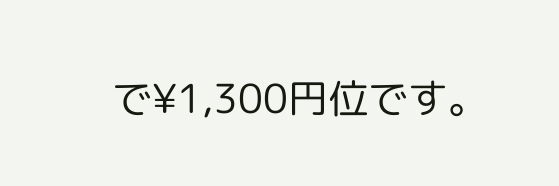で¥1,300円位です。